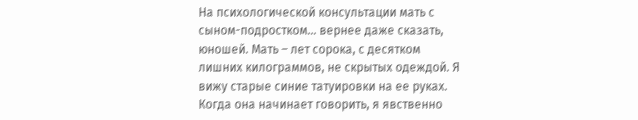На психологической консультации мать с сыном-подростком… вернее даже сказать, юношей. Мать – лет сорока, с десятком лишних килограммов, не скрытых одеждой. Я вижу старые синие татуировки на ее руках. Когда она начинает говорить, я явственно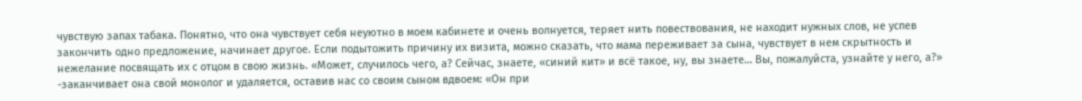чувствую запах табака. Понятно, что она чувствует себя неуютно в моем кабинете и очень волнуется, теряет нить повествования, не находит нужных слов, не успев закончить одно предложение, начинает другое. Если подытожить причину их визита, можно сказать, что мама переживает за сына, чувствует в нем скрытность и нежелание посвящать их с отцом в свою жизнь. «Может, случилось чего, а? Сейчас, знаете, «синий кит» и всё такое, ну, вы знаете… Вы, пожалуйста, узнайте у него, а?» -заканчивает она свой монолог и удаляется, оставив нас со своим сыном вдвоем: «Он при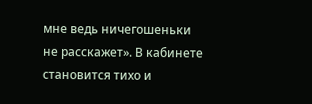мне ведь ничегошеньки не расскажет». В кабинете становится тихо и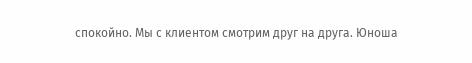спокойно. Мы с клиентом смотрим друг на друга. Юноша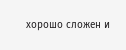хорошо сложен и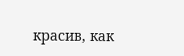красив, как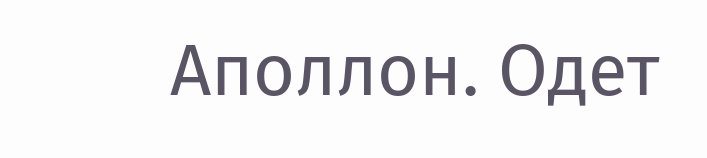Аполлон. Одет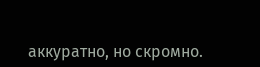аккуратно, но скромно.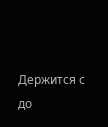Держится с до